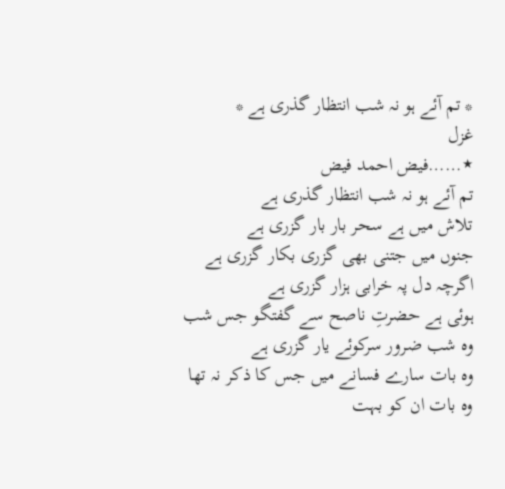* تم آئے ہو نہ شب انتظار گذری ہے *
غزل
٭……فیض احمد فیض
تم آئے ہو نہ شب انتظار گذری ہے
تلاش میں ہے سحر بار بار گزری ہے
جنوں میں جتنی بھی گزری بکار گزری ہے
اگرچہ دل پہ خرابی ہزار گزری ہے
ہوئی ہے حضرتِ ناصح سے گفتگو جس شب
وہ شب ضرور سرکوئے یار گزری ہے
وہ بات سارے فسانے میں جس کا ذکر نہ تھا
وہ بات ان کو بہت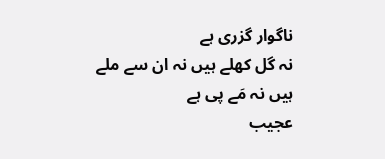ناگوار گزری ہے
نہ گل کھلے ہیں نہ ان سے ملے ہیں نہ مَے پی ہے
عجیب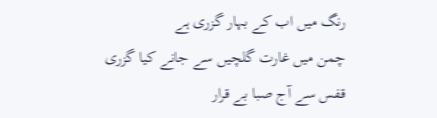رنگ میں اب کے بہار گزری ہے
چمن میں غارت گلچیں سے جانے کیا گزری
قفس سے آج صبا بے قرار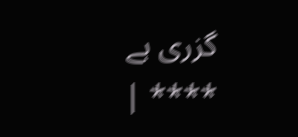گزری ہے
**** |